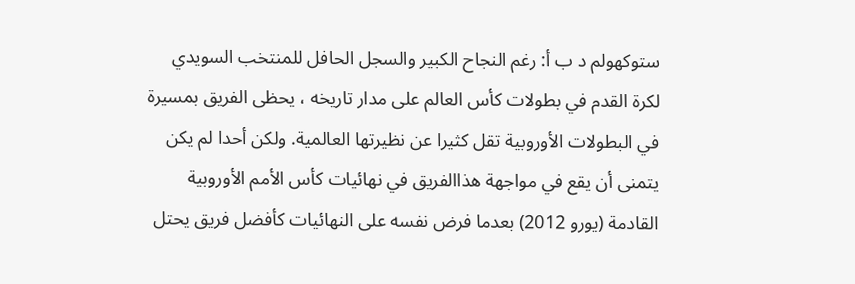ستوكهولم د ب أ: رغم النجاح الكبير والسجل الحافل للمنتخب السويدي لكرة القدم في بطولات كأس العالم على مدار تاريخه ، يحظى الفريق بمسيرة في البطولات الأوروبية تقل كثيرا عن نظيرتها العالمية. ولكن أحدا لم يكن يتمنى أن يقع في مواجهة هذاالفريق في نهائيات كأس الأمم الأوروبية القادمة (يورو 2012) بعدما فرض نفسه على النهائيات كأفضل فريق يحتل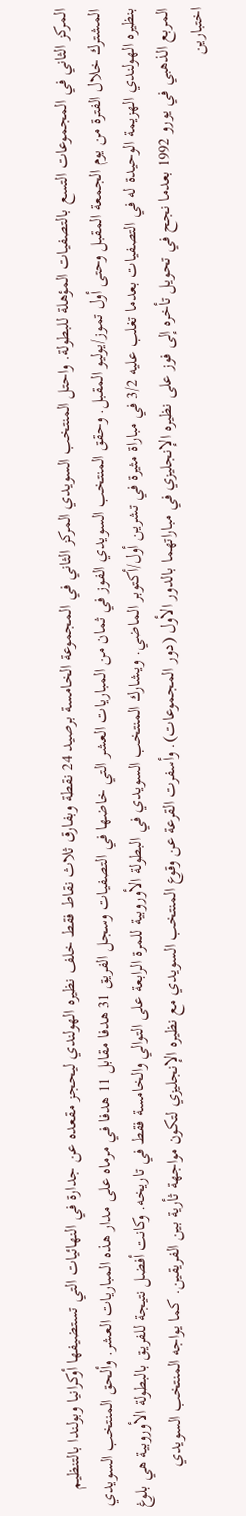المركز الثاني في المجموعات التسع بالتصفيات المؤهلة للبطولة. واحتل المنتخب السويدي المركز الثاني في المجموعة الخامسة برصيد 24 نقطة وبفارق ثلاث نقاط فقط خلف نظيره الهولندي ليحجز مقعده عن جدارة في النهائيات التي تستضيفها أوكرانيا وبولندا بالتنظيم المشترك خلال الفترة من يوم الجمعة المقبل وحتى أول تموز/يوليو المقبل. وحقق المنتخب السويدي الفوز في ثمان من المباريات العشر التي خاضها في التصفيات وسجل الفريق 31 هدفا مقابل 11 هدفا في مرماه على مدار هذه المباريات العشر. وألحق المنتخب السويدي بنظيره الهولندي الهزيمة الوحيدة له في التصفيات بعدما تغلب عليه 3/2 في مباراة مثيرة في تشرين أول/أكتوبر الماضي. ويشارك المنتخب السويدي في البطولة الأوروبية للمرة الرابعة على التوالي والخامسة فقط في تاريخه. وكانت أفضل نتيجة للفريق بالبطولة الأوروبية هي بلوغ المربع الذهبي في يورو 1992 بعدما نجح في تحويل تأخره إلى فوز على نظيره الإنجليزي في مباراتهما بالدور الأول (دور المجموعات). وأسفرت القرعة عن وقوع المنتخب السويدي مع نظيره الإنجليزي لتكون مواجهة ثأرية بين الفريقين. كما يواجه المنتخب السويدي اختبارين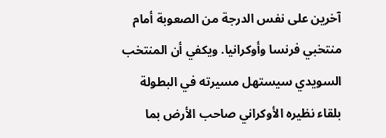آخرين على نفس الدرجة من الصعوبة أمام منتخبي فرنسا وأوكرانيا. ويكفي أن المنتخب السويدي سيستهل مسيرته في البطولة بلقاء نظيره الأوكراني صاحب الأرض بما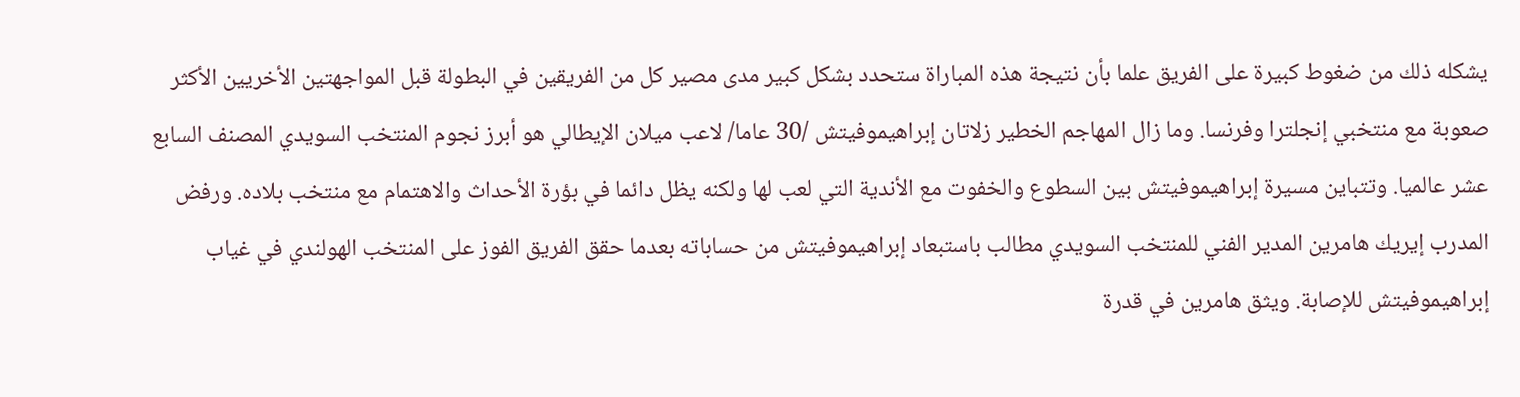يشكله ذلك من ضغوط كبيرة على الفريق علما بأن نتيجة هذه المباراة ستحدد بشكل كبير مدى مصير كل من الفريقين في البطولة قبل المواجهتين الأخريين الأكثر صعوبة مع منتخبي إنجلترا وفرنسا. وما زال المهاجم الخطير زلاتان إبراهيموفيتش /30 عاما/ لاعب ميلان الإيطالي هو أبرز نجوم المنتخب السويدي المصنف السابع عشر عالميا. وتتباين مسيرة إبراهيموفيتش بين السطوع والخفوت مع الأندية التي لعب لها ولكنه يظل دائما في بؤرة الأحداث والاهتمام مع منتخب بلاده. ورفض المدرب إيريك هامرين المدير الفني للمنتخب السويدي مطالب باستبعاد إبراهيموفيتش من حساباته بعدما حقق الفريق الفوز على المنتخب الهولندي في غياب إبراهيموفيتش للإصابة. ويثق هامرين في قدرة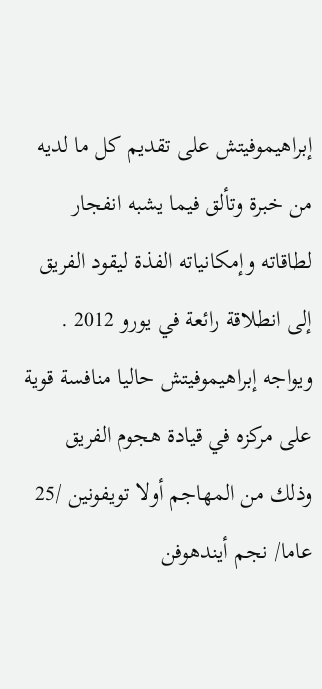إبراهيموفيتش على تقديم كل ما لديه من خبرة وتألق فيما يشبه انفجار لطاقاته وإمكانياته الفذة ليقود الفريق إلى انطلاقة رائعة في يورو 2012 . ويواجه إبراهيموفيتش حاليا منافسة قوية على مركزه في قيادة هجوم الفريق وذلك من المهاجم أولا تويفونين /25 عاما/ نجم أيندهوفن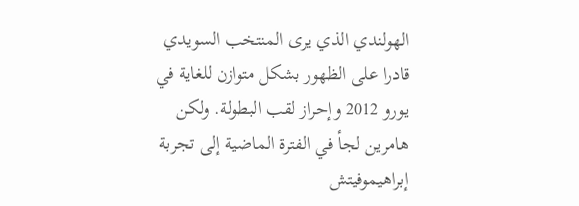الهولندي الذي يرى المنتخب السويدي قادرا على الظهور بشكل متوازن للغاية في يورو 2012 وإحراز لقب البطولة. ولكن هامرين لجأ في الفترة الماضية إلى تجربة إبراهيموفيتش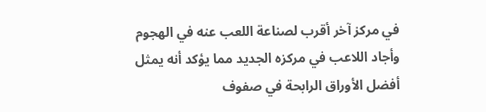في مركز آخر أقرب لصناعة اللعب عنه في الهجوم وأجاد اللاعب في مركزه الجديد مما يؤكد أنه يمثل أفضل الأوراق الرابحة في صفوف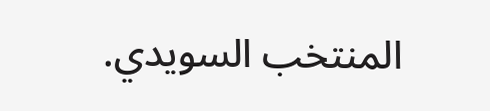المنتخب السويدي.